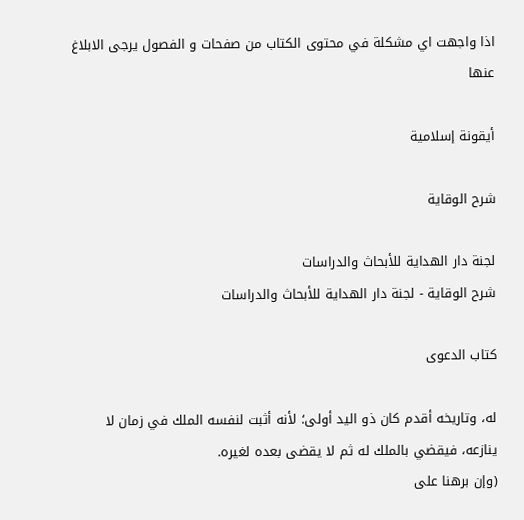اذا واجهت اي مشكلة في محتوى الكتاب من صفحات و الفصول يرجى الابلاغ عنها

أيقونة إسلامية

شرح الوقاية

لجنة دار الهداية للأبحاث والدراسات
شرح الوقاية - لجنة دار الهداية للأبحاث والدراسات

كتاب الدعوى

له، وتاريخه أقدم كان ذو اليد أولى؛ لأنه أثبت لنفسه الملك في زمان لا ينازعه، فيقضي بالملك له ثم لا يقضى بعده لغيره.
(وإن برهنا على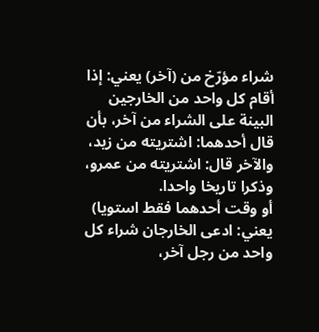شراء مؤرّخ من (آخر) يعني: إذا أقام كل واحد من الخارجين البينة على الشراء من آخر، بأن قال أحدهما: اشتريته من زيد، والآخر قال: اشتريته من عمرو، وذكرا تاريخا واحدا.
أو وقت أحدهما فقط استويا) يعني: ادعى الخارجان شراء كل واحد من رجل آخر،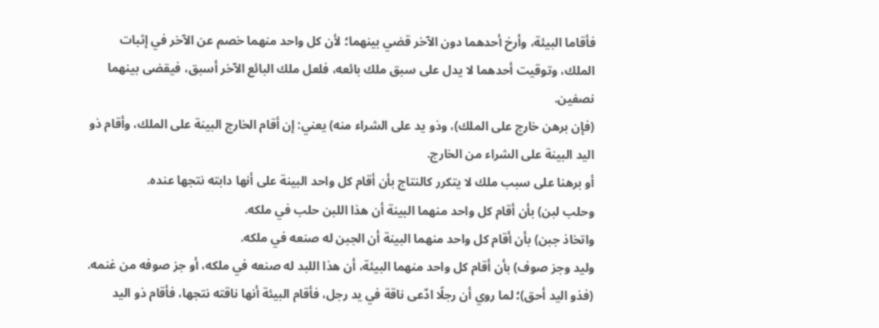فأقاما البيئة، وأرخ أحدهما دون الآخر قضي بينهما؛ لأن كل واحد منهما خصم عن الآخر في إثبات الملك، وتوقيت أحدهما لا يدل على سبق ملك بائعه، فلعل ملك البائع الآخر أسبق، فيقضى بينهما نصفين.
(فإن برهن خارج على الملك)، وذو يد على الشراء منه) يعني: إن أقام الخارج البينة على الملك، وأقام ذو اليد البينة على الشراء من الخارج.
أو برهنا على سبب ملك لا يتكرر كالنتاج بأن أقام كل واحد البينة على أنها دابته نتجها عنده.
وحلب لبن) بأن أقام كل واحد منهما البينة أن هذا اللبن حلب في ملكه.
واتخاذ جبن) بأن أقام كل واحد منهما البينة أن الجبن له صنعه في ملكه.
وليد وجز صوف) بأن أقام كل واحد منهما البيئة، أن هذا اللبد له صنعه في ملكه، أو جز صوفه من غنمه.
(فذو اليد أحق)؛ لما روي أن رجلًا ادّعى ناقة في يد رجل، فأقام البيئة أنها ناقته نتجها، فأقام ذو اليد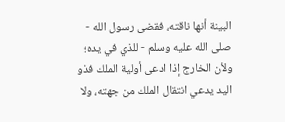البينة أنها ناقته، فقضى رسول الله - صلى الله عليه وسلم - للذي في يده؛ ولأن الخارج إذا ادعى أولية الملك فذو اليد يدعي انتقال الملك من جهته، ولا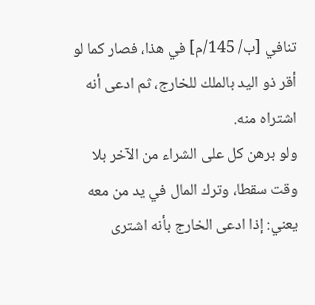تنافي [ب/ 145/م] في هذا، فصار كما لو أقر ذو اليد بالملك للخارج، ثم ادعى أنه اشتراه منه.
ولو برهن كل على الشراء من الآخر بلا وقت سقطا، وترك المال في يد من معه يعني: إذا ادعى الخارج بأنه اشترى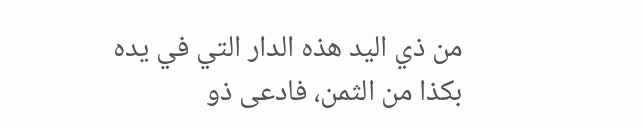من ذي اليد هذه الدار التي في يده بكذا من الثمن، فادعى ذو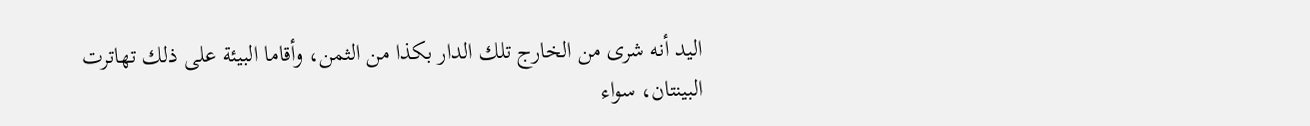اليد أنه شرى من الخارج تلك الدار بكذا من الثمن، وأقاما البيئة على ذلك تهاترت البينتان، سواء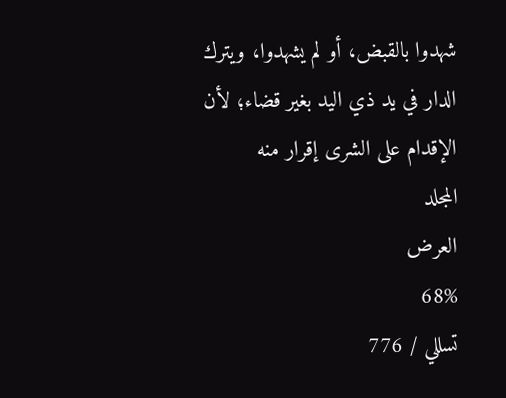شهدوا بالقبض، أو لم يشهدوا، ويترك الدار في يد ذي اليد بغير قضاء؛ لأن الإقدام على الشرى إقرار منه
المجلد
العرض
68%
تسللي / 776